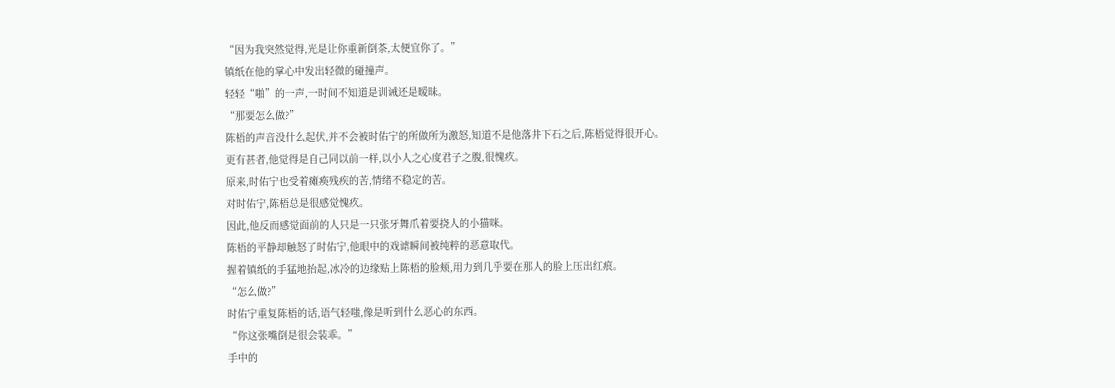“因为我突然觉得,光是让你重新倒茶,太便宜你了。”
镇纸在他的掌心中发出轻微的碰撞声。
轻轻“啪”的一声,一时间不知道是训诫还是暧昧。
“那要怎么做?”
陈梧的声音没什么起伏,并不会被时佑宁的所做所为激怒,知道不是他落井下石之后,陈梧觉得很开心。
更有甚者,他觉得是自己同以前一样,以小人之心度君子之腹,很愧疚。
原来,时佑宁也受着瘫痪残疾的苦,情绪不稳定的苦。
对时佑宁,陈梧总是很感觉愧疚。
因此,他反而感觉面前的人只是一只张牙舞爪着要挠人的小猫咪。
陈梧的平静却触怒了时佑宁,他眼中的戏谑瞬间被纯粹的恶意取代。
握着镇纸的手猛地抬起,冰冷的边缘贴上陈梧的脸颊,用力到几乎要在那人的脸上压出红痕。
“怎么做?”
时佑宁重复陈梧的话,语气轻嗤,像是听到什么恶心的东西。
“你这张嘴倒是很会装乖。”
手中的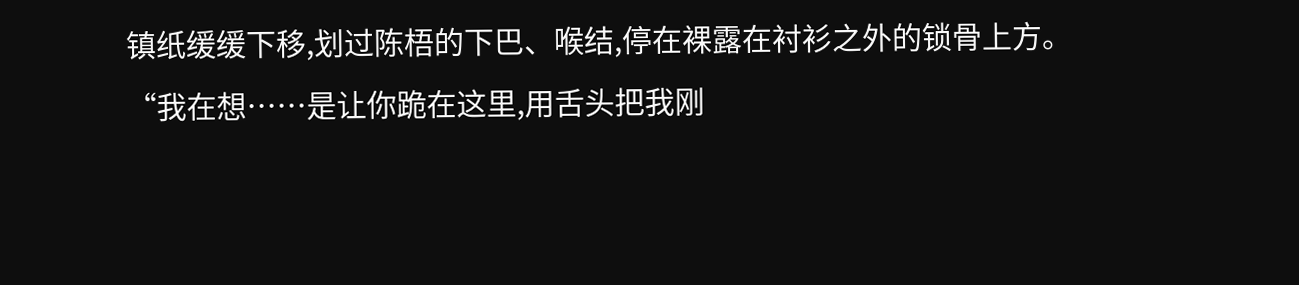镇纸缓缓下移,划过陈梧的下巴、喉结,停在裸露在衬衫之外的锁骨上方。
“我在想……是让你跪在这里,用舌头把我刚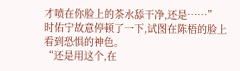才喷在你脸上的茶水舔干净,还是……”
时佑宁故意停顿了一下,试图在陈梧的脸上看到恐惧的神色。
“还是用这个,在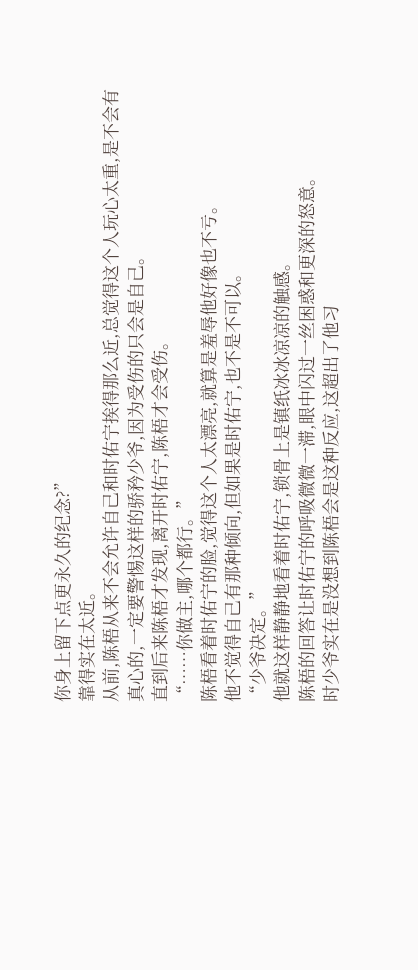你身上留下点更永久的纪念?”
靠得实在太近。
从前,陈梧从来不会允许自己和时佑宁挨得那么近,总觉得这个人玩心太重,是不会有真心的,一定要警惕这样的骄矜少爷,因为受伤的只会是自己。
直到后来陈梧才发现,离开时佑宁,陈梧才会受伤。
“……你做主,哪个都行。”
陈梧看着时佑宁的脸,觉得这个人太漂亮,就算是羞辱他好像也不亏。
他不觉得自己有那种倾向,但如果是时佑宁,也不是不可以。
“少爷决定。”
他就这样静静地看着时佑宁,锁骨上是镇纸冰冰凉凉的触感。
陈梧的回答让时佑宁的呼吸微微一滞,眼中闪过一丝困惑和更深的怒意。
时少爷实在是没想到陈梧会是这种反应,这超出了他习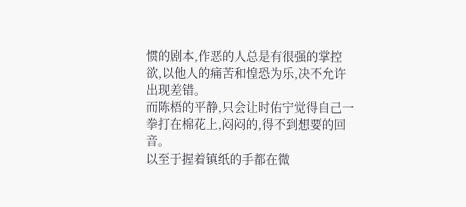惯的剧本,作恶的人总是有很强的掌控欲,以他人的痛苦和惶恐为乐,决不允许出现差错。
而陈梧的平静,只会让时佑宁觉得自己一拳打在棉花上,闷闷的,得不到想要的回音。
以至于握着镇纸的手都在微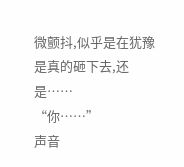微颤抖,似乎是在犹豫是真的砸下去,还是……
“你……”
声音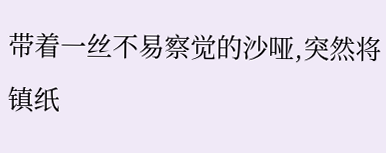带着一丝不易察觉的沙哑,突然将镇纸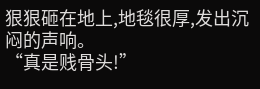狠狠砸在地上,地毯很厚,发出沉闷的声响。
“真是贱骨头!”